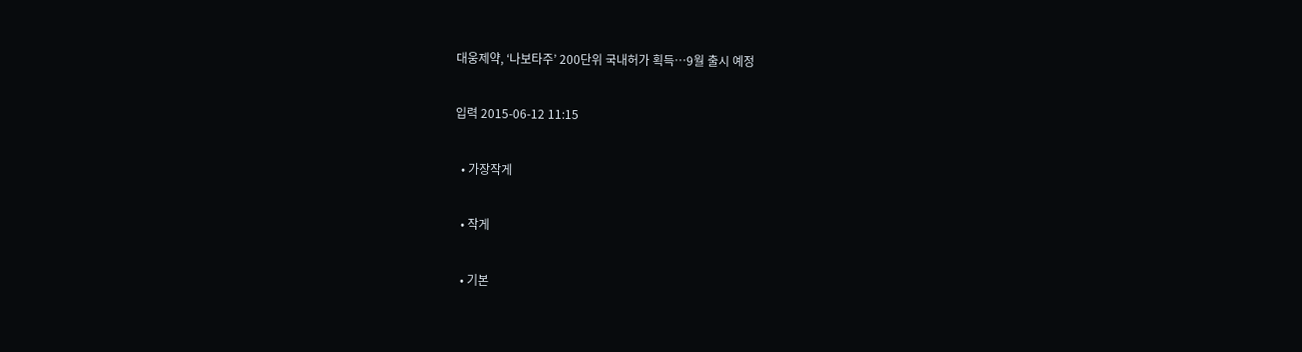대웅제약, ‘나보타주’ 200단위 국내허가 획득…9월 출시 예정

입력 2015-06-12 11:15

  • 가장작게

  • 작게

  • 기본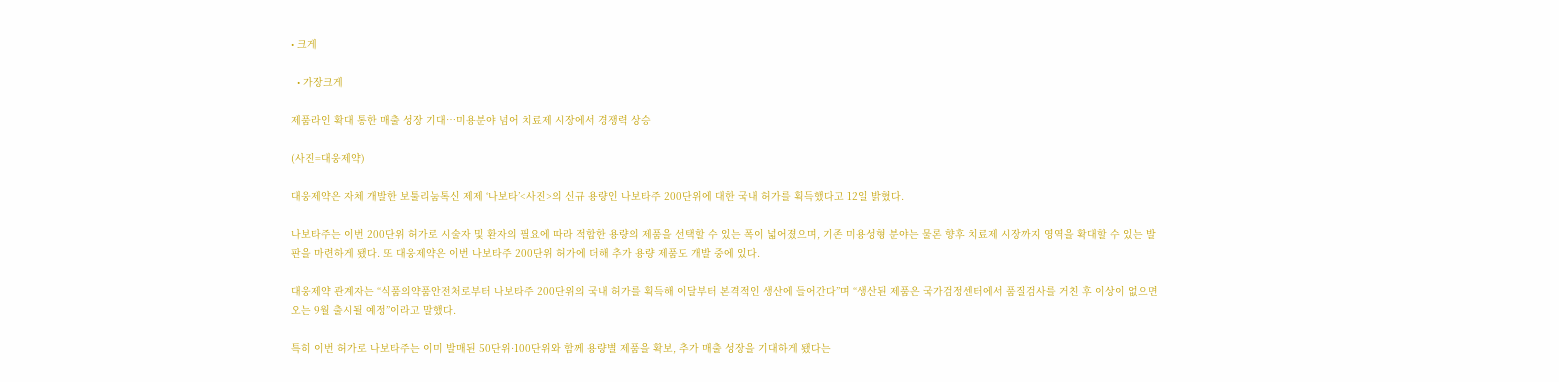• 크게

  • 가장크게

제품라인 확대 통한 매출 성장 기대…미용분야 넘어 치료제 시장에서 경쟁력 상승

(사진=대웅제약)

대웅제약은 자체 개발한 보툴리눔톡신 제제 ‘나보타’<사진>의 신규 용량인 나보타주 200단위에 대한 국내 허가를 획득했다고 12일 밝혔다.

나보타주는 이번 200단위 허가로 시술자 및 환자의 필요에 따라 적합한 용량의 제품을 선택할 수 있는 폭이 넓어졌으며, 기존 미용성형 분야는 물론 향후 치료제 시장까지 영역을 확대할 수 있는 발판을 마련하게 됐다. 또 대웅제약은 이번 나보타주 200단위 허가에 더해 추가 용량 제품도 개발 중에 있다.

대웅제약 관계자는 “식품의약품안전처로부터 나보타주 200단위의 국내 허가를 획득해 이달부터 본격적인 생산에 들어간다”며 “생산된 제품은 국가검정센터에서 품질검사를 거친 후 이상이 없으면 오는 9월 출시될 예정”이라고 말했다.

특히 이번 허가로 나보타주는 이미 발매된 50단위·100단위와 함께 용량별 제품을 확보, 추가 매출 성장을 기대하게 됐다는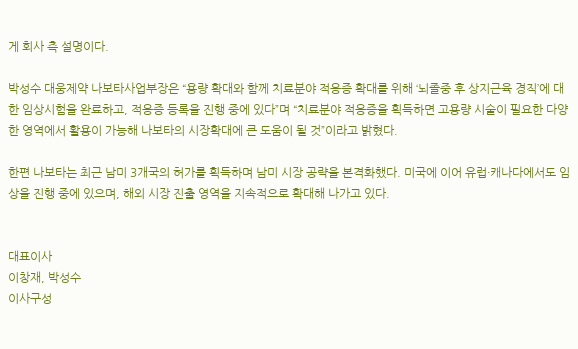게 회사 측 설명이다.

박성수 대웅제약 나보타사업부장은 “용량 확대와 함께 치료분야 적응증 확대를 위해 ‘뇌졸중 후 상지근육 경직’에 대한 임상시험을 완료하고, 적응증 등록을 진행 중에 있다”며 “치료분야 적응증을 획득하면 고용량 시술이 필요한 다양한 영역에서 활용이 가능해 나보타의 시장확대에 큰 도움이 될 것”이라고 밝혔다.

한편 나보타는 최근 남미 3개국의 허가를 획득하며 남미 시장 공략을 본격화했다. 미국에 이어 유럽·캐나다에서도 임상을 진행 중에 있으며, 해외 시장 진출 영역을 지속적으로 확대해 나가고 있다.


대표이사
이창재, 박성수
이사구성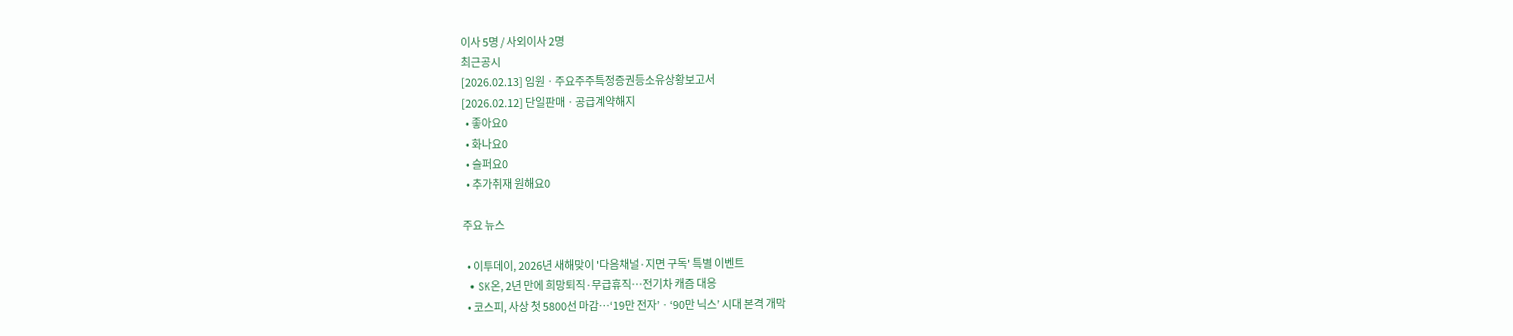이사 5명 / 사외이사 2명
최근공시
[2026.02.13] 임원ㆍ주요주주특정증권등소유상황보고서
[2026.02.12] 단일판매ㆍ공급계약해지
  • 좋아요0
  • 화나요0
  • 슬퍼요0
  • 추가취재 원해요0

주요 뉴스

  • 이투데이, 2026년 새해맞이 '다음채널·지면 구독' 특별 이벤트
  • SK온, 2년 만에 희망퇴직·무급휴직…전기차 캐즘 대응
  • 코스피, 사상 첫 5800선 마감⋯‘19만 전자’ㆍ‘90만 닉스’ 시대 본격 개막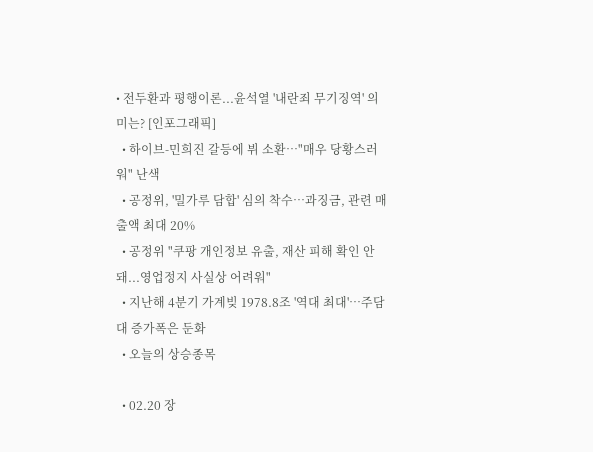• 전두환과 평행이론...윤석열 '내란죄 무기징역' 의미는? [인포그래픽]
  • 하이브-민희진 갈등에 뷔 소환⋯"매우 당황스러워" 난색
  • 공정위, '밀가루 담합' 심의 착수…과징금, 관련 매출액 최대 20%
  • 공정위 "쿠팡 개인정보 유출, 재산 피해 확인 안 돼...영업정지 사실상 어려워"
  • 지난해 4분기 가계빚 1978.8조 '역대 최대'⋯주담대 증가폭은 둔화
  • 오늘의 상승종목

  • 02.20 장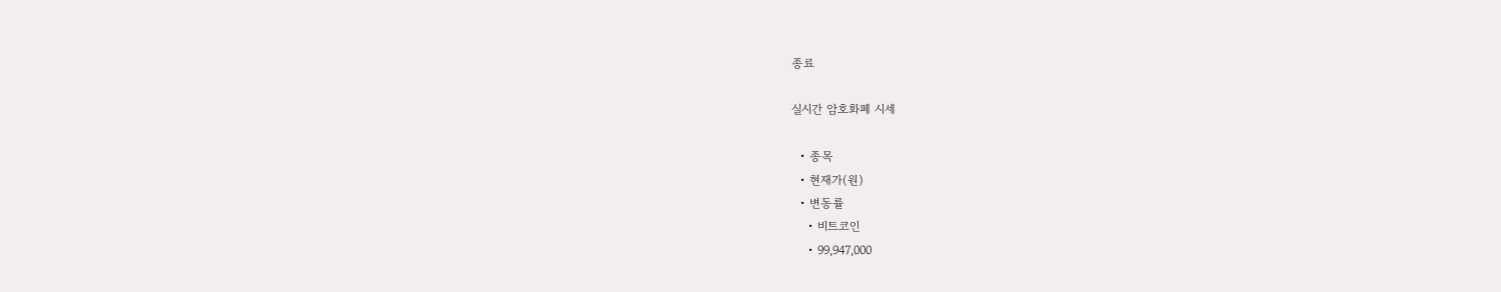종료

실시간 암호화폐 시세

  • 종목
  • 현재가(원)
  • 변동률
    • 비트코인
    • 99,947,000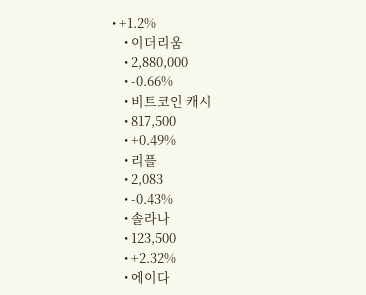• +1.2%
    • 이더리움
    • 2,880,000
    • -0.66%
    • 비트코인 캐시
    • 817,500
    • +0.49%
    • 리플
    • 2,083
    • -0.43%
    • 솔라나
    • 123,500
    • +2.32%
    • 에이다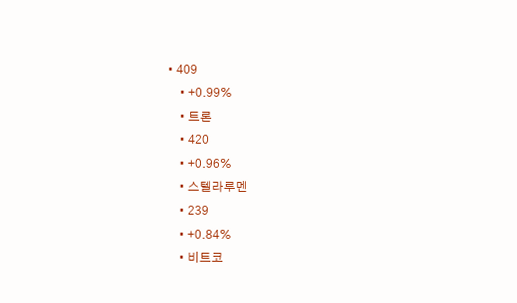• 409
    • +0.99%
    • 트론
    • 420
    • +0.96%
    • 스텔라루멘
    • 239
    • +0.84%
    • 비트코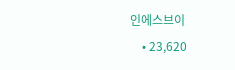인에스브이
    • 23,620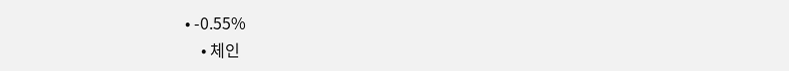• -0.55%
    • 체인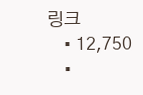링크
    • 12,750
    •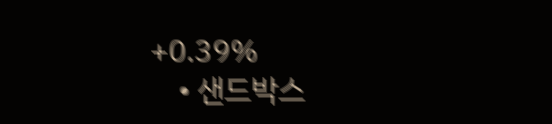+0.39%
    • 샌드박스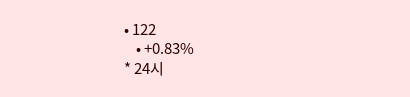• 122
    • +0.83%
* 24시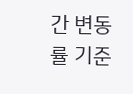간 변동률 기준